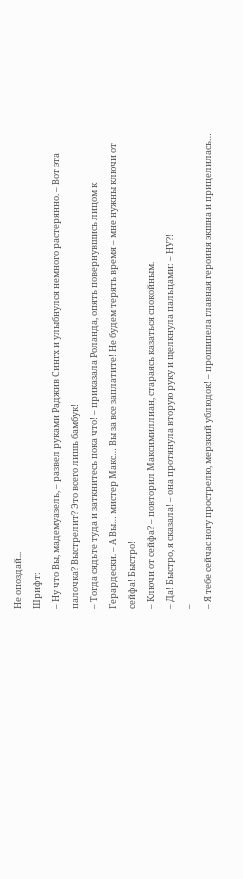Не опоздай...
Шрифт:
– Ну что Вы, мадемуазель, – развел руками Раджив Сингх и улыбнулся немного растерянно. – Вот эта палочка? Выстрелит? Это всего лишь бамбук!
– Тогда сядьте туда и заткнитесь пока что! – приказала Роланда, опять повернувшись лицом к Герардески. – А Вы… мистер Макс… Вы за все заплатите! Не будем терять время – мне нужны ключи от сейфа! Быстро!
– Ключи от сейфа? – повторил Максимиллиан, стараясь казаться спокойным.
– Да! Быстро, я сказала! – она протянула вторую руку и щелкнула пальцами: – НУ?!
–
– Я тебе сейчас ногу прострелю, мерзкий ублюдок! – прошипела главная героиня экшна и прицелилась…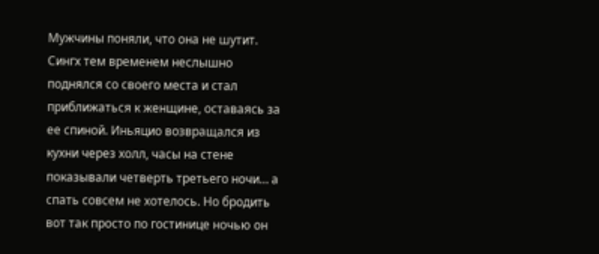Мужчины поняли, что она не шутит. Сингх тем временем неслышно поднялся со своего места и стал приближаться к женщине, оставаясь за ее спиной. Иньяцио возвращался из кухни через холл, часы на стене показывали четверть третьего ночи… а спать совсем не хотелось. Но бродить вот так просто по гостинице ночью он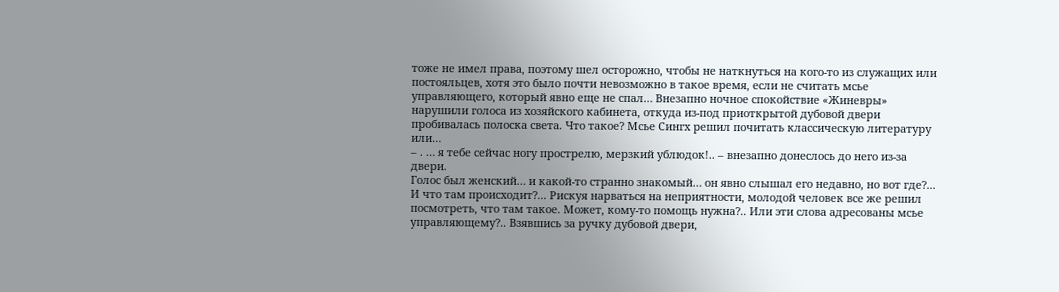тоже не имел права, поэтому шел осторожно, чтобы не наткнуться на кого-то из служащих или постояльцев, хотя это было почти невозможно в такое время, если не считать мсье управляющего, который явно еще не спал… Внезапно ночное спокойствие «Жиневры» нарушили голоса из хозяйского кабинета, откуда из-под приоткрытой дубовой двери пробивалась полоска света. Что такое? Мсье Сингх решил почитать классическую литературу или…
– . … я тебе сейчас ногу прострелю, мерзкий ублюдок!.. – внезапно донеслось до него из-за двери.
Голос был женский… и какой-то странно знакомый… он явно слышал его недавно, но вот где?... И что там происходит?... Рискуя нарваться на неприятности, молодой человек все же решил посмотреть, что там такое. Может, кому-то помощь нужна?.. Или эти слова адресованы мсье управляющему?.. Взявшись за ручку дубовой двери,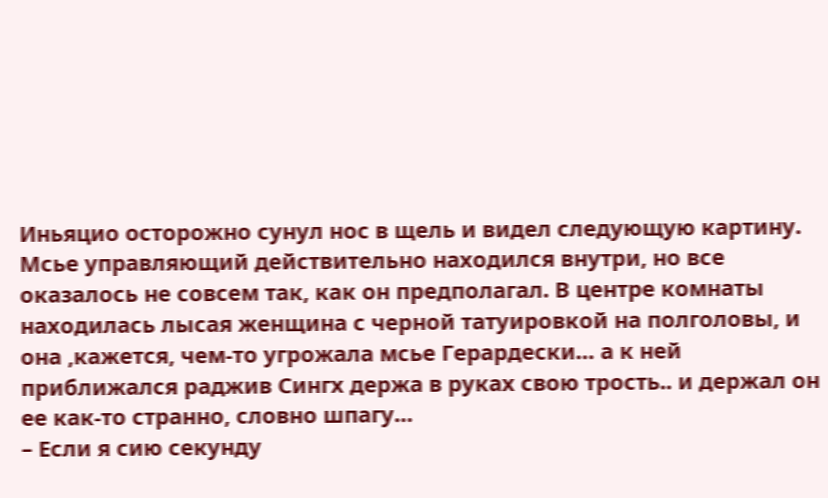Иньяцио осторожно сунул нос в щель и видел следующую картину. Мсье управляющий действительно находился внутри, но все оказалось не совсем так, как он предполагал. В центре комнаты находилась лысая женщина с черной татуировкой на полголовы, и она ,кажется, чем-то угрожала мсье Герардески… а к ней приближался раджив Сингх держа в руках свою трость.. и держал он ее как-то странно, словно шпагу…
– Если я сию секунду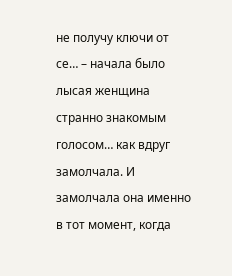не получу ключи от се… – начала было лысая женщина странно знакомым голосом… как вдруг замолчала. И замолчала она именно в тот момент, когда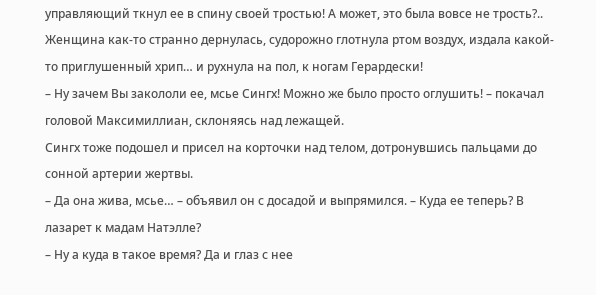управляющий ткнул ее в спину своей тростью! А может, это была вовсе не трость?..
Женщина как-то странно дернулась, судорожно глотнула ртом воздух, издала какой-то приглушенный хрип… и рухнула на пол, к ногам Герардески!
– Ну зачем Вы закололи ее, мсье Сингх! Можно же было просто оглушить! – покачал головой Максимиллиан, склоняясь над лежащей.
Сингх тоже подошел и присел на корточки над телом, дотронувшись пальцами до сонной артерии жертвы.
– Да она жива, мсье… – объявил он с досадой и выпрямился. – Куда ее теперь? В лазарет к мадам Натэлле?
– Ну а куда в такое время? Да и глаз с нее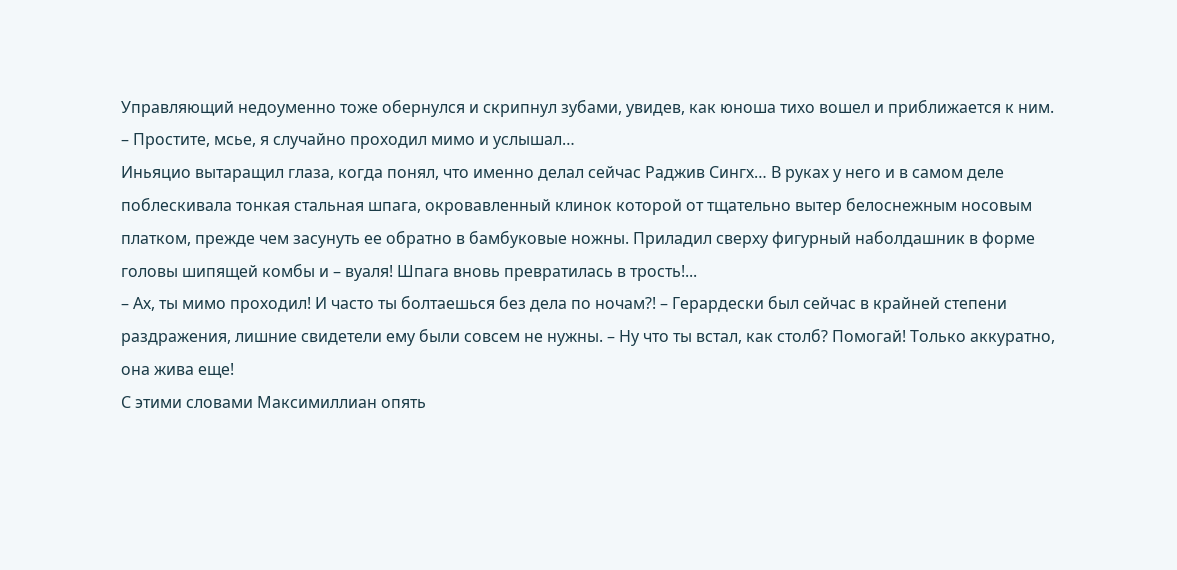Управляющий недоуменно тоже обернулся и скрипнул зубами, увидев, как юноша тихо вошел и приближается к ним.
– Простите, мсье, я случайно проходил мимо и услышал…
Иньяцио вытаращил глаза, когда понял, что именно делал сейчас Раджив Сингх… В руках у него и в самом деле поблескивала тонкая стальная шпага, окровавленный клинок которой от тщательно вытер белоснежным носовым платком, прежде чем засунуть ее обратно в бамбуковые ножны. Приладил сверху фигурный наболдашник в форме головы шипящей комбы и – вуаля! Шпага вновь превратилась в трость!...
– Ах, ты мимо проходил! И часто ты болтаешься без дела по ночам?! – Герардески был сейчас в крайней степени раздражения, лишние свидетели ему были совсем не нужны. – Ну что ты встал, как столб? Помогай! Только аккуратно, она жива еще!
С этими словами Максимиллиан опять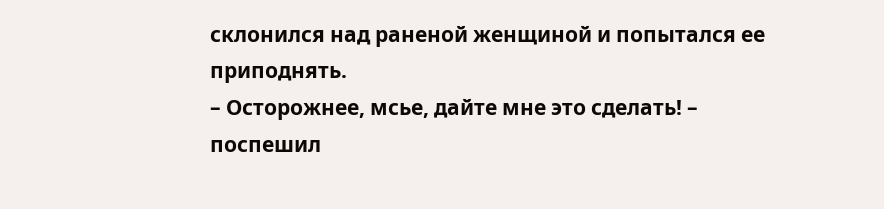склонился над раненой женщиной и попытался ее приподнять.
– Осторожнее, мсье, дайте мне это сделать! – поспешил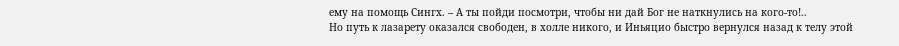ему на помощь Сингх. – А ты пойди посмотри, чтобы ни дай Бог не наткнулись на кого-то!..
Но путь к лазарету оказался свободен, в холле никого, и Иньяцио быстро вернулся назад к телу этой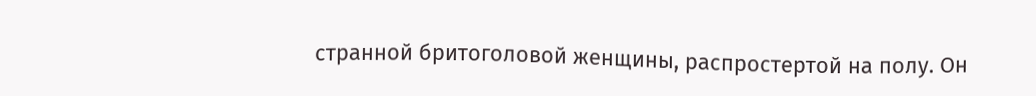странной бритоголовой женщины, распростертой на полу. Он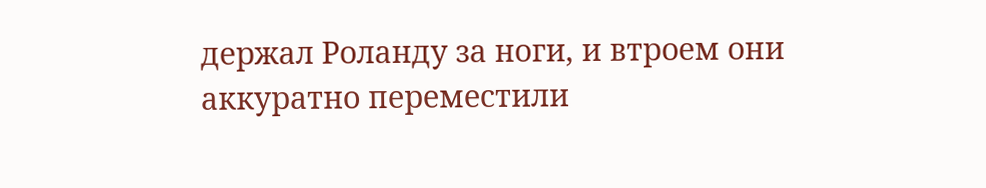держал Роланду за ноги, и втроем они аккуратно переместили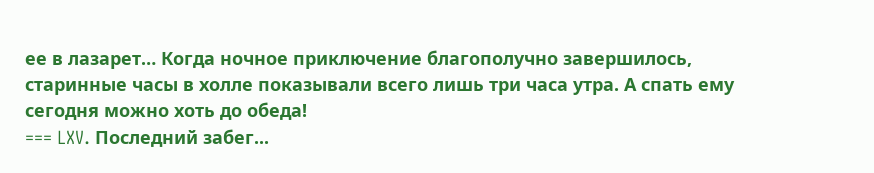ее в лазарет… Когда ночное приключение благополучно завершилось, старинные часы в холле показывали всего лишь три часа утра. А спать ему сегодня можно хоть до обеда!
=== LXV. Последний забег...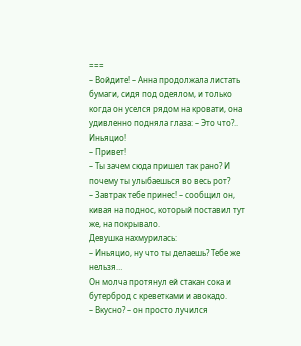===
– Войдите! – Анна продолжала листать бумаги, сидя под одеялом, и только когда он уселся рядом на кровати, она удивленно подняла глаза: – Это что?.. Иньяцио!
– Привет!
– Ты зачем сюда пришел так рано? И почему ты улыбаешься во весь рот?
– Завтрак тебе принес! – сообщил он, кивая на поднос, который поставил тут же, на покрывало.
Девушка нахмурилась:
– Иньяцио, ну что ты делаешь? Тебе же нельзя…
Он молча протянул ей стакан сока и бутерброд с креветками и авокадо.
– Вкусно? – он просто лучился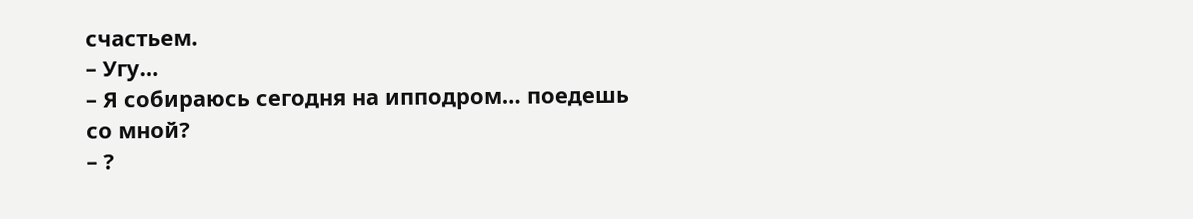счастьем.
– Угу…
– Я собираюсь сегодня на ипподром… поедешь со мной?
– ?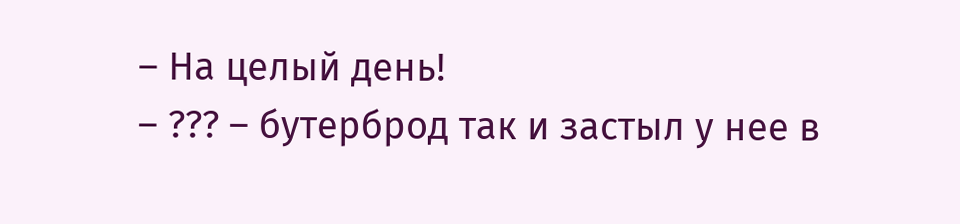– На целый день!
– ??? – бутерброд так и застыл у нее в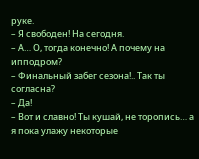руке.
– Я свободен! На сегодня.
– А… О, тогда конечно! А почему на ипподром?
– Финальный забег сезона!.. Так ты согласна?
– Да!
– Вот и славно! Ты кушай, не торопись… а я пока улажу некоторые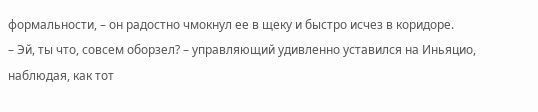формальности, – он радостно чмокнул ее в щеку и быстро исчез в коридоре.
– Эй, ты что, совсем оборзел? – управляющий удивленно уставился на Иньяцио, наблюдая, как тот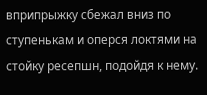вприпрыжку сбежал вниз по ступенькам и оперся локтями на стойку ресепшн, подойдя к нему.